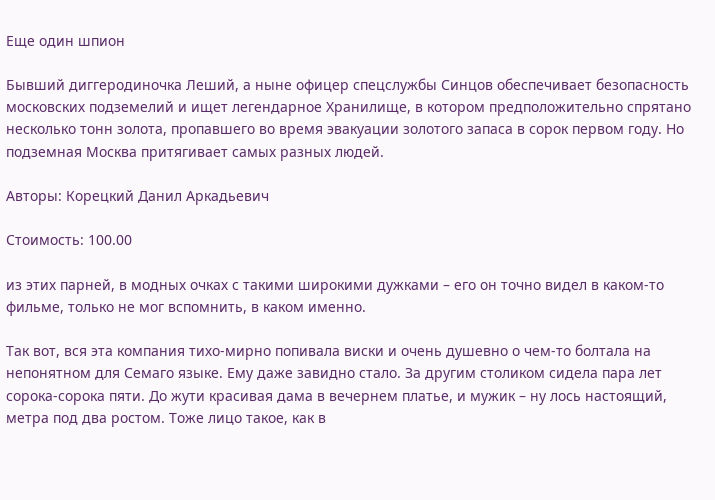Еще один шпион

Бывший диггеродиночка Леший, а ныне офицер спецслужбы Синцов обеспечивает безопасность московских подземелий и ищет легендарное Хранилище, в котором предположительно спрятано несколько тонн золота, пропавшего во время эвакуации золотого запаса в сорок первом году. Но подземная Москва притягивает самых разных людей.

Авторы: Корецкий Данил Аркадьевич

Стоимость: 100.00

из этих парней, в модных очках с такими широкими дужками – его он точно видел в каком-то фильме, только не мог вспомнить, в каком именно.

Так вот, вся эта компания тихо-мирно попивала виски и очень душевно о чем-то болтала на непонятном для Семаго языке. Ему даже завидно стало. За другим столиком сидела пара лет сорока-сорока пяти. До жути красивая дама в вечернем платье, и мужик – ну лось настоящий, метра под два ростом. Тоже лицо такое, как в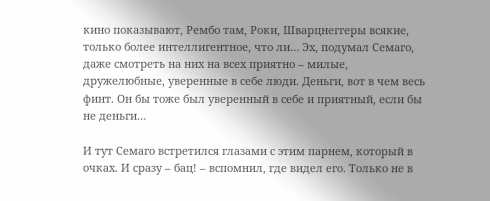кино показывают, Рембо там, Роки, Шварцнеггеры всякие, только более интеллигентное, что ли… Эх, подумал Семаго, даже смотреть на них на всех приятно – милые, дружелюбные, уверенные в себе люди. Деньги, вот в чем весь финт. Он бы тоже был уверенный в себе и приятный, если бы не деньги…

И тут Семаго встретился глазами с этим парнем, который в очках. И сразу – бац! – вспомнил, где видел его. Только не в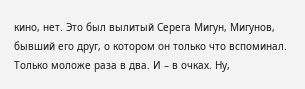кино, нет. Это был вылитый Серега Мигун, Мигунов, бывший его друг, о котором он только что вспоминал. Только моложе раза в два. И – в очках. Ну,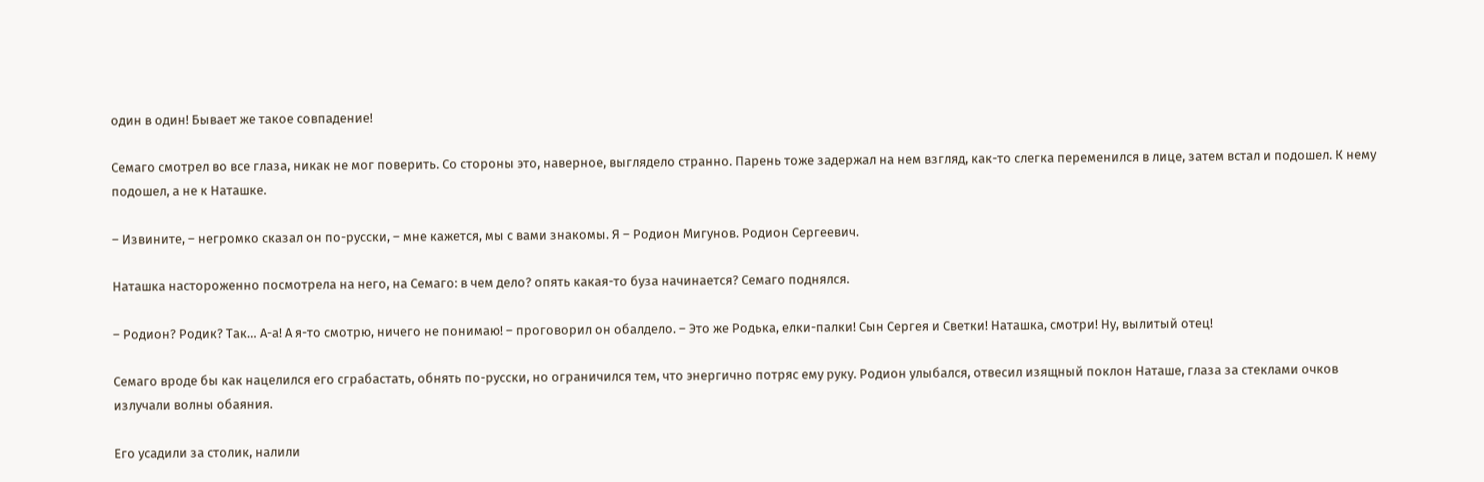один в один! Бывает же такое совпадение!

Семаго смотрел во все глаза, никак не мог поверить. Со стороны это, наверное, выглядело странно. Парень тоже задержал на нем взгляд, как-то слегка переменился в лице, затем встал и подошел. К нему подошел, а не к Наташке.

– Извините, – негромко сказал он по-русски, – мне кажется, мы с вами знакомы. Я – Родион Мигунов. Родион Сергеевич.

Наташка настороженно посмотрела на него, на Семаго: в чем дело? опять какая-то буза начинается? Семаго поднялся.

– Родион? Родик? Так… А-а! А я-то смотрю, ничего не понимаю! – проговорил он обалдело. – Это же Родька, елки-палки! Сын Сергея и Светки! Наташка, смотри! Ну, вылитый отец!

Семаго вроде бы как нацелился его сграбастать, обнять по-русски, но ограничился тем, что энергично потряс ему руку. Родион улыбался, отвесил изящный поклон Наташе, глаза за стеклами очков излучали волны обаяния.

Его усадили за столик, налили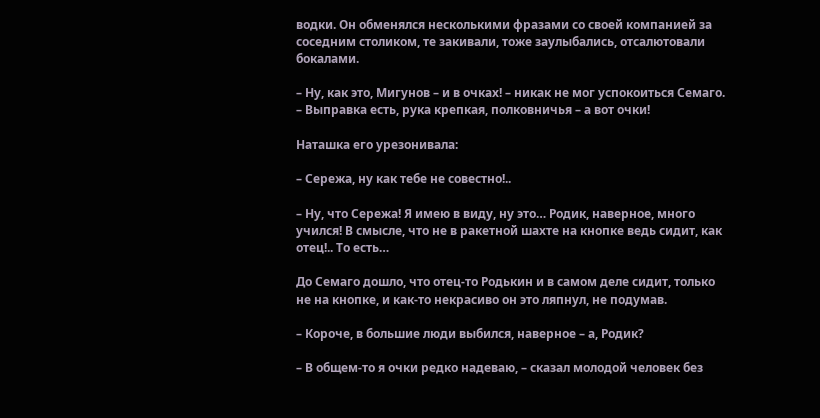водки. Он обменялся несколькими фразами со своей компанией за соседним столиком, те закивали, тоже заулыбались, отсалютовали бокалами.

– Ну, как это, Мигунов – и в очках! – никак не мог успокоиться Семаго. – Выправка есть, рука крепкая, полковничья – а вот очки!

Наташка его урезонивала:

– Сережа, ну как тебе не совестно!..

– Ну, что Сережа! Я имею в виду, ну это… Родик, наверное, много учился! В смысле, что не в ракетной шахте на кнопке ведь сидит, как отец!.. То есть…

До Семаго дошло, что отец-то Родькин и в самом деле сидит, только не на кнопке, и как-то некрасиво он это ляпнул, не подумав.

– Короче, в большие люди выбился, наверное – а, Родик?

– В общем-то я очки редко надеваю, – сказал молодой человек без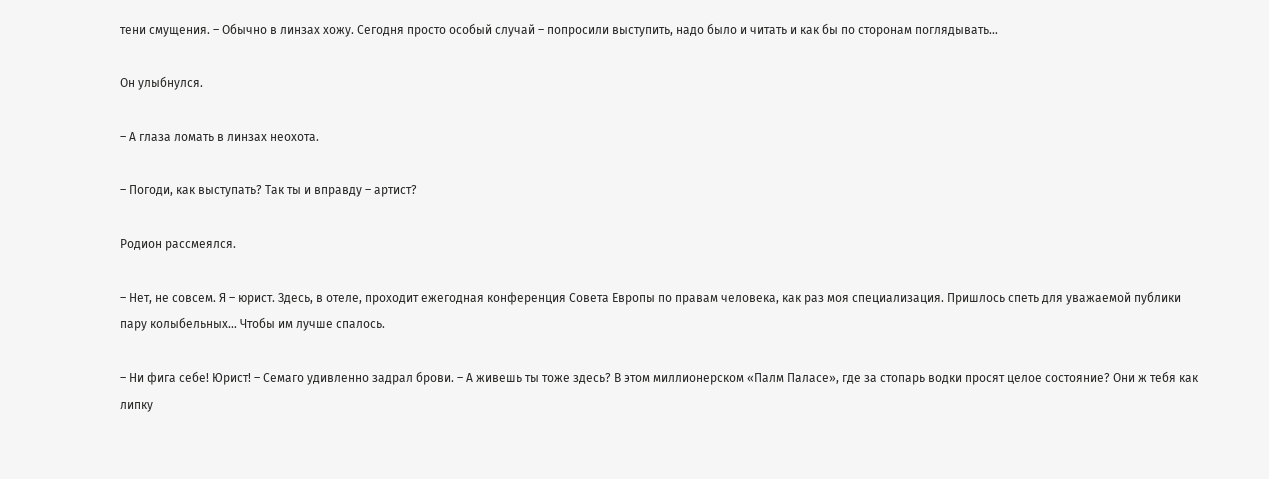тени смущения. – Обычно в линзах хожу. Сегодня просто особый случай – попросили выступить, надо было и читать и как бы по сторонам поглядывать…

Он улыбнулся.

– А глаза ломать в линзах неохота.

– Погоди, как выступать? Так ты и вправду – артист?

Родион рассмеялся.

– Нет, не совсем. Я – юрист. Здесь, в отеле, проходит ежегодная конференция Совета Европы по правам человека, как раз моя специализация. Пришлось спеть для уважаемой публики пару колыбельных… Чтобы им лучше спалось.

– Ни фига себе! Юрист! – Семаго удивленно задрал брови. – А живешь ты тоже здесь? В этом миллионерском «Палм Паласе», где за стопарь водки просят целое состояние? Они ж тебя как липку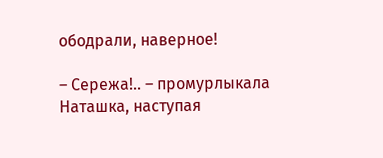ободрали, наверное!

– Сережа!.. – промурлыкала Наташка, наступая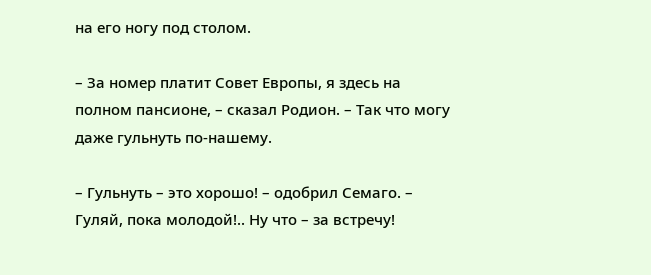на его ногу под столом.

– За номер платит Совет Европы, я здесь на полном пансионе, – сказал Родион. – Так что могу даже гульнуть по-нашему.

– Гульнуть – это хорошо! – одобрил Семаго. – Гуляй, пока молодой!.. Ну что – за встречу!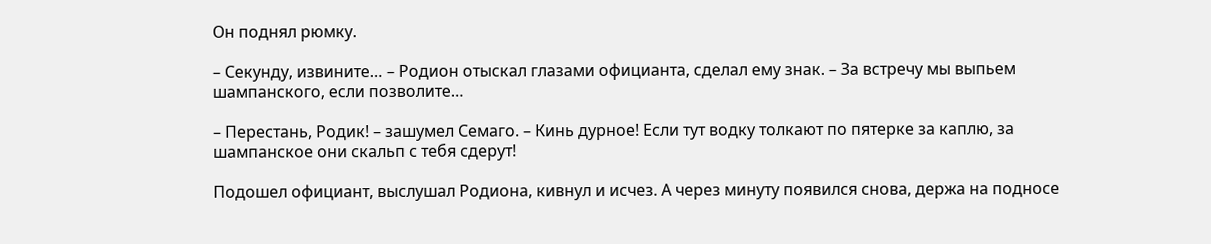Он поднял рюмку.

– Секунду, извините… – Родион отыскал глазами официанта, сделал ему знак. – За встречу мы выпьем шампанского, если позволите…

– Перестань, Родик! – зашумел Семаго. – Кинь дурное! Если тут водку толкают по пятерке за каплю, за шампанское они скальп с тебя сдерут!

Подошел официант, выслушал Родиона, кивнул и исчез. А через минуту появился снова, держа на подносе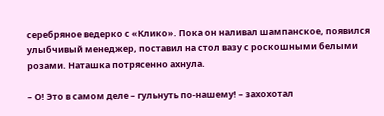серебряное ведерко с «Клико». Пока он наливал шампанское, появился улыбчивый менеджер, поставил на стол вазу с роскошными белыми розами. Наташка потрясенно ахнула.

– О! Это в самом деле – гульнуть по-нашему! – захохотал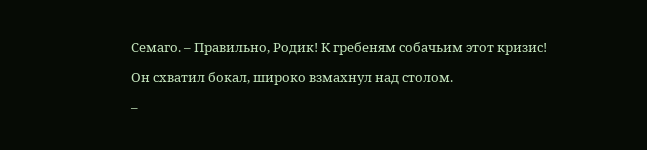Семаго. – Правильно, Родик! К гребеням собачьим этот кризис!

Он схватил бокал, широко взмахнул над столом.

–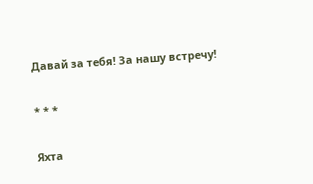Давай за тебя! За нашу встречу!

* * *

Яхта